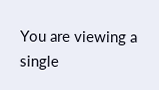You are viewing a single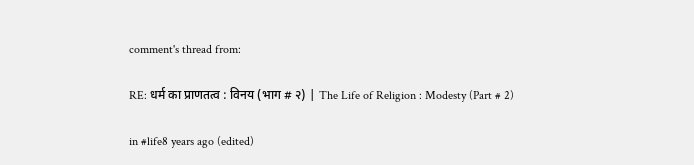comment's thread from:

RE: धर्म का प्राणतत्व : विनय (भाग # २) | The Life of Religion : Modesty (Part # 2)

in #life8 years ago (edited)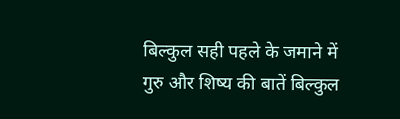बिल्कुल सही पहले के जमाने में गुरु और शिष्य की बातें बिल्कुल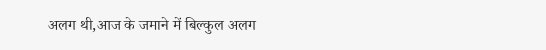अलग थी,आज के जमाने में बिल्कुल अलग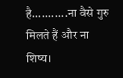है...........ना वैसे गुरु मिलते हैं और ना शिष्य।